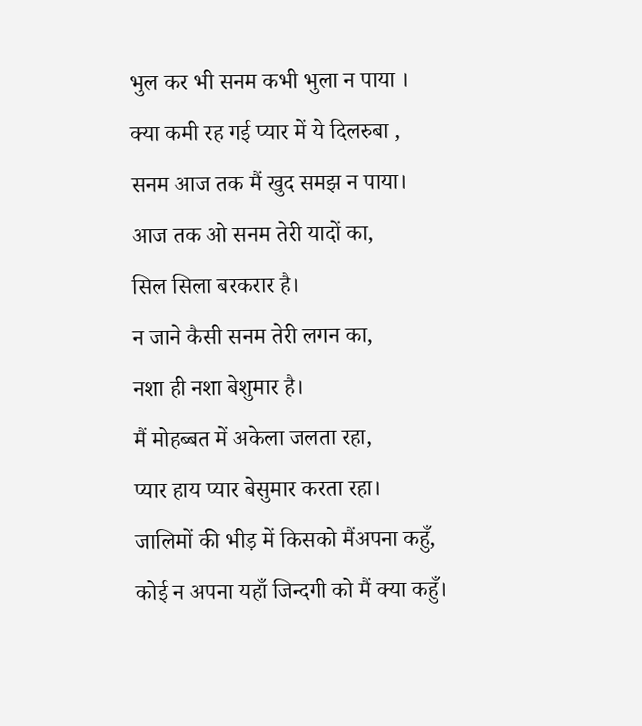भुल कर भी सनम कभी भुला न पाया ।
क्या कमी रह गई प्यार में ये दिलरुबा ,
सनम आज तक मैं खुद समझ न पाया।
आज तक ओ सनम तेरी यादों का,
सिल सिला बरकरार है।
न जाने कैसी सनम तेरी लगन का,
नशा ही नशा बेशुमार है।
मैं मोहब्बत में अकेला जलता रहा,
प्यार हाय प्यार बेसुमार करता रहा।
जालिमों की भीड़ में किसको मैंअपना कहुँ,
कोई न अपना यहाँ जिन्दगी को मैं क्या कहुँ।